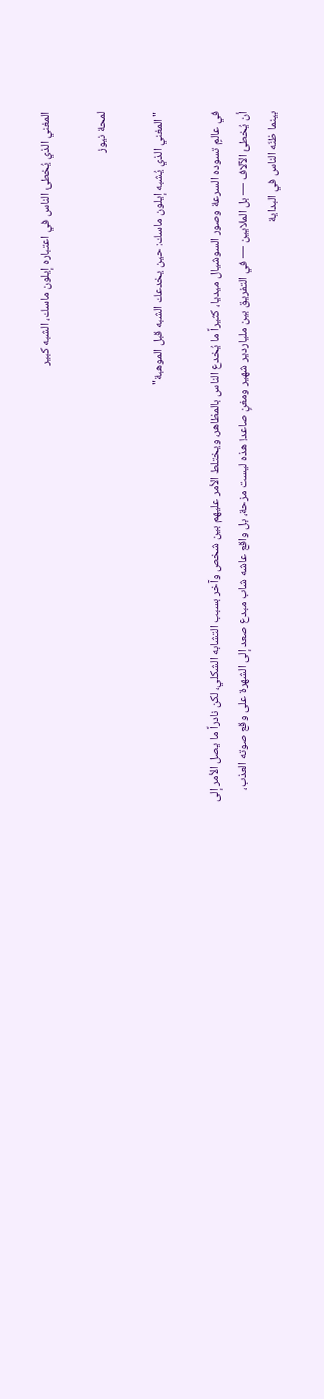المغني الذي يُخطئ الناس في اعتباره إيلون ماسك، الشبه كبير

لمحة نيوز

"المغني الذي يُشبه إيلون ماسك: حين يخدعك الشبه قبل الموهبة"

في عالمٍ تسوده السرعة وصور السوشيال ميديا، كثيراً ما يُخدع الناس بالمظاهر، ويختلط الأمر عليهم بين شخص وآخر بسبب التشابه الشكلي، لكن نادراً ما يصل الأمر إلى أن يُخطئ الآلاف — بل الملايين — في التفريق بين ملياردير شهير ومغنٍ صاعد! هذه ليست مزحة، بل واقع عاشه شاب مبدع صعد إلى الشهرة على وقع صوته العذب، بينما ظنّه الناس في البداية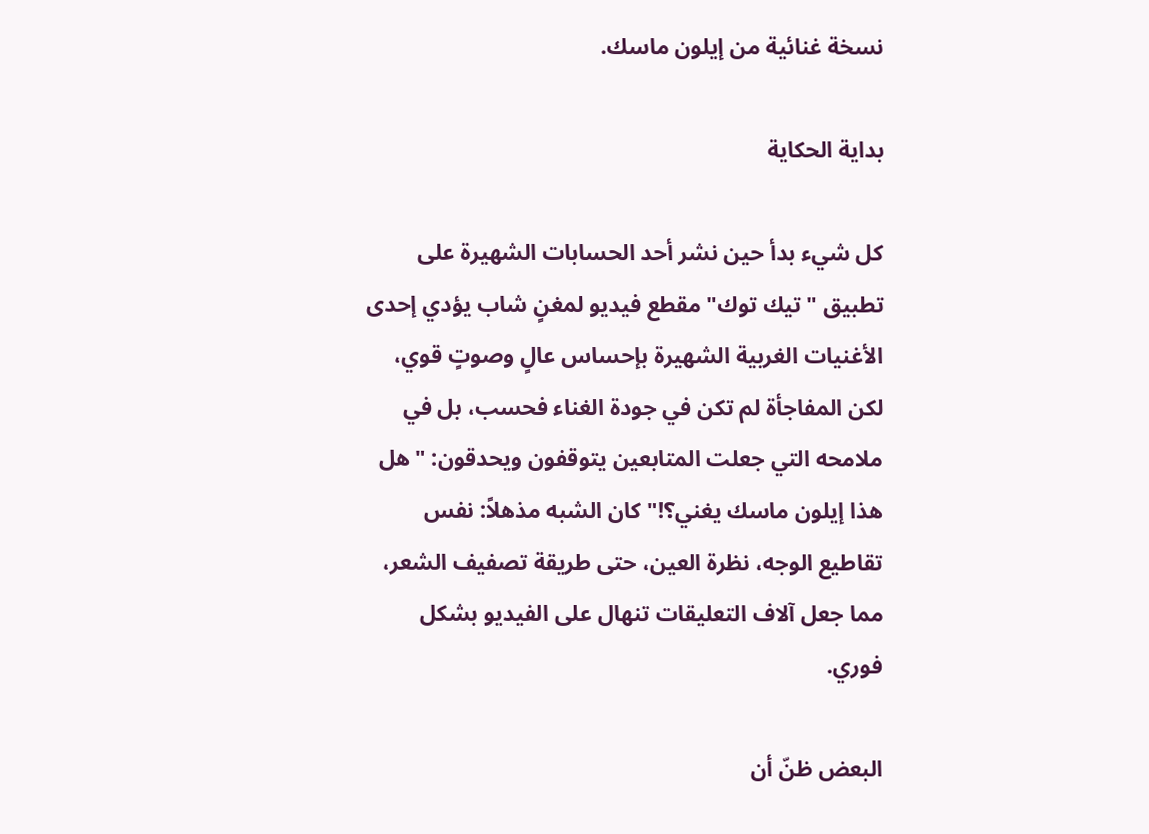نسخة غنائية من إيلون ماسك.

بداية الحكاية

كل شيء بدأ حين نشر أحد الحسابات الشهيرة على تطبيق "تيك توك" مقطع فيديو لمغنٍ شاب يؤدي إحدى الأغنيات الغربية الشهيرة بإحساس عالٍ وصوتٍ قوي، لكن المفاجأة لم تكن في جودة الغناء فحسب، بل في ملامحه التي جعلت المتابعين يتوقفون ويحدقون: "هل هذا إيلون ماسك يغني؟!" كان الشبه مذهلاً: نفس تقاطيع الوجه، نظرة العين، حتى طريقة تصفيف الشعر، مما جعل آلاف التعليقات تنهال على الفيديو بشكل فوري.

البعض ظنّ أن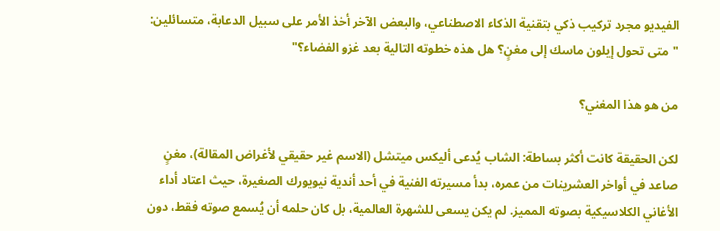الفيديو مجرد تركيب ذكي بتقنية الذكاء الاصطناعي، والبعض الآخر أخذ الأمر على سبيل الدعابة، متسائلين: "متى تحول إيلون ماسك إلى مغنٍ؟ هل هذه خطوته التالية بعد غزو الفضاء؟"

من هو هذا المغني؟

لكن الحقيقة كانت أكثر بساطة: الشاب يُدعى أليكس ميتشل (الاسم غير حقيقي لأغراض المقالة)، مغنٍ صاعد في أواخر العشرينات من عمره، بدأ مسيرته الفنية في أحد أندية نيويورك الصغيرة، حيث اعتاد أداء الأغاني الكلاسيكية بصوته المميز. لم يكن يسعى للشهرة العالمية، بل كان حلمه أن يُسمع صوته فقط، دون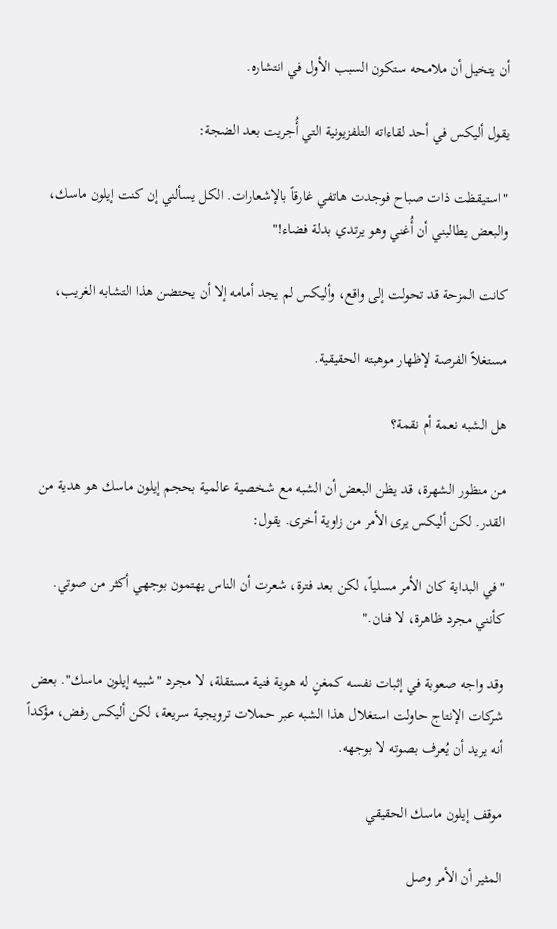أن يتخيل أن ملامحه ستكون السبب الأول في انتشاره.

يقول أليكس في أحد لقاءاته التلفزيونية التي أُجريت بعد الضجة:

"استيقظت ذات صباح فوجدت هاتفي غارقاً بالإشعارات. الكل يسألني إن كنت إيلون ماسك، والبعض يطالبني أن أُغني وهو يرتدي بدلة فضاء!"

كانت المزحة قد تحولت إلى واقع، وأليكس لم يجد أمامه إلا أن يحتضن هذا التشابه الغريب،

مستغلاً الفرصة لإظهار موهبته الحقيقية.

هل الشبه نعمة أم نقمة؟

من منظور الشهرة، قد يظن البعض أن الشبه مع شخصية عالمية بحجم إيلون ماسك هو هدية من القدر. لكن أليكس يرى الأمر من زاوية أخرى. يقول:

"في البداية كان الأمر مسلياً، لكن بعد فترة، شعرت أن الناس يهتمون بوجهي أكثر من صوتي. كأنني مجرد ظاهرة، لا فنان."

وقد واجه صعوبة في إثبات نفسه كمغنٍ له هوية فنية مستقلة، لا مجرد "شبيه إيلون ماسك". بعض شركات الإنتاج حاولت استغلال هذا الشبه عبر حملات ترويجية سريعة، لكن أليكس رفض، مؤكداً أنه يريد أن يُعرف بصوته لا بوجهه.

موقف إيلون ماسك الحقيقي

المثير أن الأمر وصل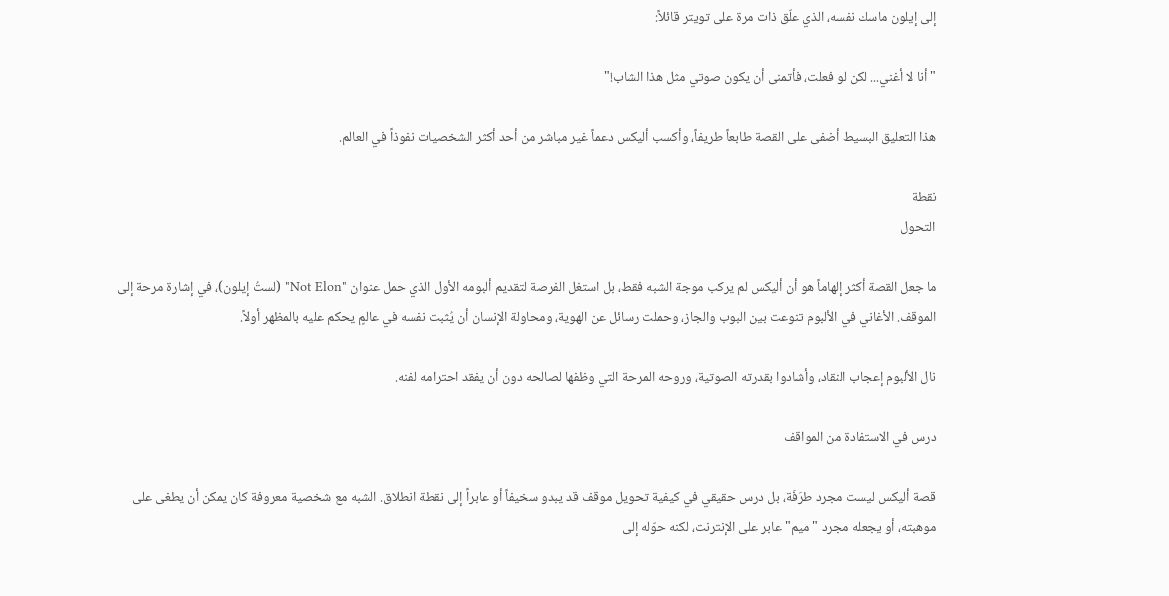إلى إيلون ماسك نفسه، الذي علّق ذات مرة على تويتر قائلاً:

"أنا لا أغني... لكن لو فعلت، فأتمنى أن يكون صوتي مثل هذا الشاب!"

هذا التعليق البسيط أضفى على القصة طابعاً طريفاً، وأكسب أليكس دعماً غير مباشر من أحد أكثر الشخصيات نفوذاً في العالم.

نقطة
التحول

ما جعل القصة أكثر إلهاماً هو أن أليكس لم يركب موجة الشبه فقط، بل استغل الفرصة لتقديم ألبومه الأول الذي حمل عنوان "Not Elon" (لستُ إيلون)، في إشارة مرحة إلى الموقف. الأغاني في الألبوم تنوعت بين البوب والجاز، وحملت رسائل عن الهوية، ومحاولة الإنسان أن يُثبت نفسه في عالمٍ يحكم عليه بالمظهر أولاً.

نال الألبوم إعجاب النقاد، وأشادوا بقدرته الصوتية، وروحه المرحة التي وظفها لصالحه دون أن يفقد احترامه لفنه.

درس في الاستفادة من المواقف

قصة أليكس ليست مجرد طرَفَة، بل درس حقيقي في كيفية تحويل موقف قد يبدو سخيفاً أو عابراً إلى نقطة انطلاق. الشبه مع شخصية معروفة كان يمكن أن يطغى على موهبته، أو يجعله مجرد "ميم" عابر على الإنترنت، لكنه حوّله إلى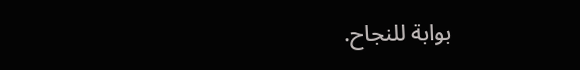بوابة للنجاح.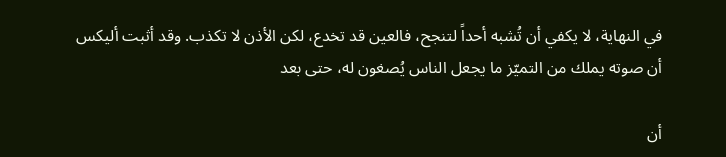في النهاية، لا يكفي أن تُشبه أحداً لتنجح، فالعين قد تخدع، لكن الأذن لا تكذب. وقد أثبت أليكس أن صوته يملك من التميّز ما يجعل الناس يُصغون له، حتى بعد

أن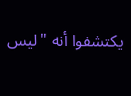يكتشفوا أنه "ليس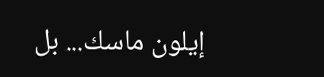إيلون ماسك... بل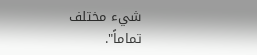شيء مختلف تماماً".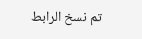تم نسخ الرابط